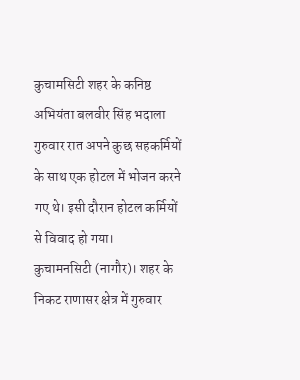कुचामसिटी शहर के कनिष्ठ अभियंता बलवीर सिंह भदाला गुरुवार रात अपने कुछ सहकर्मियों के साथ एक होटल में भोजन करने गए थे। इसी दौरान होटल कर्मियों से विवाद हो गया।
कुचामनसिटी (नागौर)। शहर के निकट राणासर क्षेत्र में गुरुवार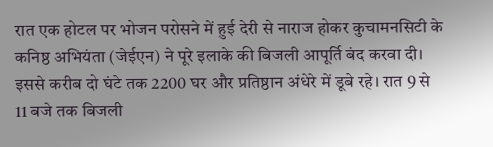रात एक होटल पर भोजन परोसने में हुई देरी से नाराज होकर कुचामनसिटी के कनिष्ठ अभियंता (जेईएन) ने पूरे इलाके की बिजली आपूर्ति बंद करवा दी। इससे करीब दो घंटे तक 2200 घर और प्रतिष्ठान अंधेरे में डूबे रहे। रात 9 से 11 बजे तक बिजली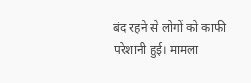बंद रहने से लोगों को काफी परेशानी हुई। मामला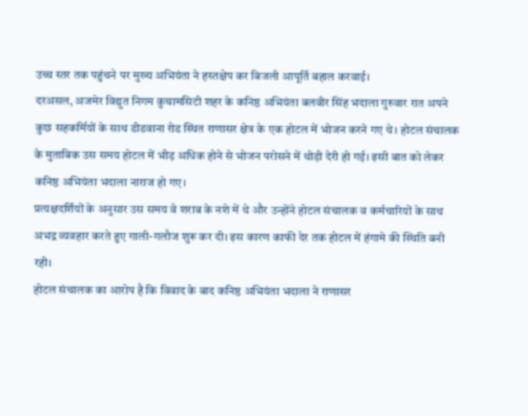उच्च स्तर तक पहुंचने पर मुख्य अभियंता ने हस्तक्षेप कर बिजली आपूर्ति बहाल करवाई।
दरअसल, अजमेर विद्युत निगम कुचामसिटी शहर के कनिष्ठ अभियंता बलवीर सिंह भदाला गुरुवार रात अपने कुछ सहकर्मियों के साथ डीडवाना रोड स्थित राणासर क्षेत्र के एक होटल में भोजन करने गए थे। होटल संचालक के मुताबिक उस समय होटल में भीड़ अधिक होने से भोजन परोसने में थोड़ी देरी हो गई। इसी बात को लेकर कनिष्ठ अभियंता भदाला नाराज हो गए।
प्रत्यक्षदर्शियों के अनुसार उस समय वे शराब के नशे में थे और उन्होंने होटल संचालक व कर्मचारियों के साथ अभद्र व्यवहार करते हुए गाली-गलौज शुरू कर दी। इस कारण काफी देर तक होटल में हंगामे की स्थिति बनी रही।
होटल संचालक का आरोप है कि विवाद के बाद कनिष्ठ अभियंता भदाला ने राणासर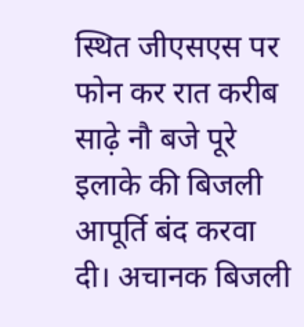स्थित जीएसएस पर फोन कर रात करीब साढ़े नौ बजे पूरे इलाके की बिजली आपूर्ति बंद करवा दी। अचानक बिजली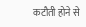कटौती होने से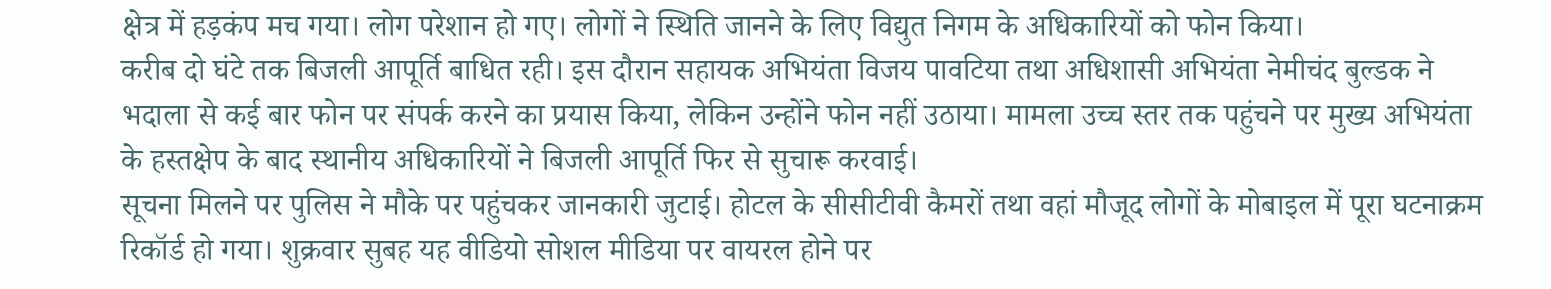क्षेत्र में हड़कंप मच गया। लोग परेशान हो गए। लोगों ने स्थिति जानने के लिए विद्युत निगम के अधिकारियों को फोन किया।
करीब दो घंटे तक बिजली आपूर्ति बाधित रही। इस दौरान सहायक अभियंता विजय पावटिया तथा अधिशासी अभियंता नेमीचंद बुल्डक ने भदाला से कई बार फोन पर संपर्क करने का प्रयास किया, लेकिन उन्होंने फोन नहीं उठाया। मामला उच्च स्तर तक पहुंचने पर मुख्य अभियंता के हस्तक्षेप के बाद स्थानीय अधिकारियों ने बिजली आपूर्ति फिर से सुचारू करवाई।
सूचना मिलने पर पुलिस ने मौके पर पहुंचकर जानकारी जुटाई। होटल के सीसीटीवी कैमरों तथा वहां मौजूद लोगों के मोबाइल में पूरा घटनाक्रम रिकॉर्ड हो गया। शुक्रवार सुबह यह वीडियो सोशल मीडिया पर वायरल होने पर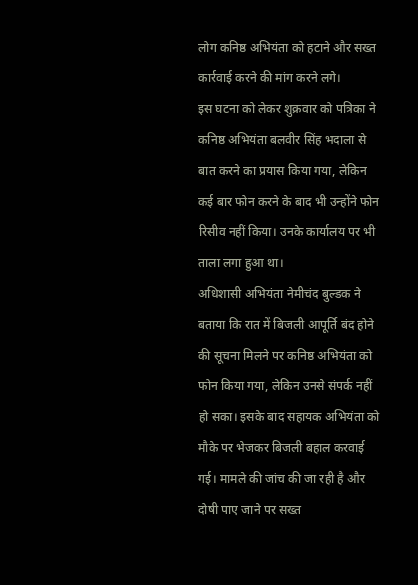लोग कनिष्ठ अभियंता को हटाने और सख्त कार्रवाई करने की मांग करने लगे।
इस घटना को लेकर शुक्रवार को पत्रिका ने कनिष्ठ अभियंता बलवीर सिंह भदाला से बात करने का प्रयास किया गया, लेकिन कई बार फोन करने के बाद भी उन्होंने फोन रिसीव नहीं किया। उनके कार्यालय पर भी ताला लगा हुआ था।
अधिशासी अभियंता नेमीचंद बुल्डक ने बताया कि रात में बिजली आपूर्ति बंद होने की सूचना मिलने पर कनिष्ठ अभियंता को फोन किया गया, लेकिन उनसे संपर्क नहीं हो सका। इसके बाद सहायक अभियंता को मौके पर भेजकर बिजली बहाल करवाई गई। मामले की जांच की जा रही है और दोषी पाए जाने पर सख्त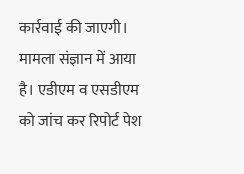कार्रवाई की जाएगी।
मामला संज्ञान में आया है। एडीएम व एसडीएम को जांच कर रिपोर्ट पेश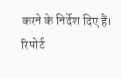करने के निर्देश दिए हैं। रिपोर्ट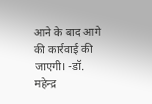आने के बाद आगे की कार्रवाई की जाएगी। -डॉ. महेन्द्र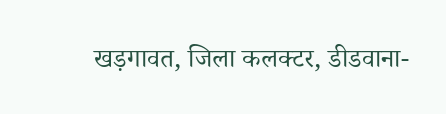खड़गावत, जिला कलक्टर, डीडवाना-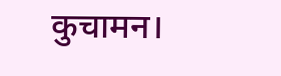कुचामन।